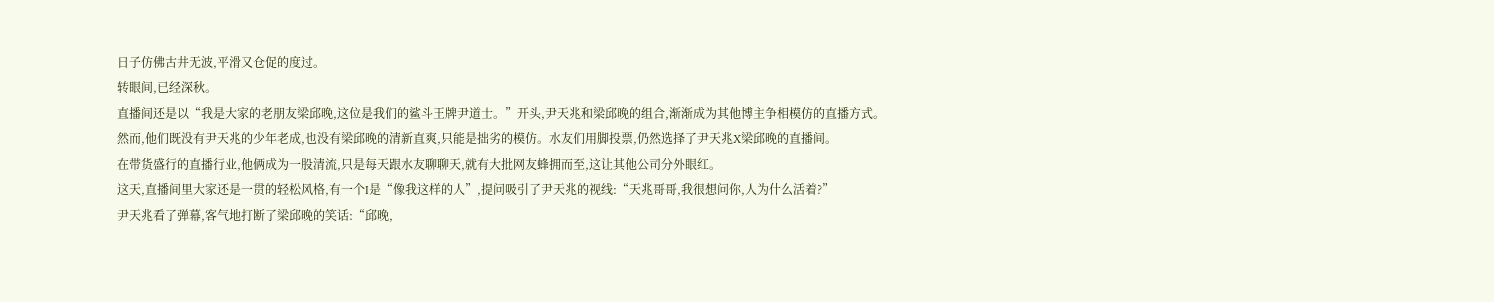日子仿佛古井无波,平滑又仓促的度过。
转眼间,已经深秋。
直播间还是以“我是大家的老朋友梁邱晚,这位是我们的鲨斗王牌尹道士。”开头,尹天兆和梁邱晚的组合,渐渐成为其他博主争相模仿的直播方式。
然而,他们既没有尹天兆的少年老成,也没有梁邱晚的清新直爽,只能是拙劣的模仿。水友们用脚投票,仍然选择了尹天兆X梁邱晚的直播间。
在带货盛行的直播行业,他俩成为一股清流,只是每天跟水友聊聊天,就有大批网友蜂拥而至,这让其他公司分外眼红。
这天,直播间里大家还是一贯的轻松风格,有一个I是“像我这样的人”,提问吸引了尹天兆的视线:“天兆哥哥,我很想问你,人为什么活着?”
尹天兆看了弹幕,客气地打断了梁邱晚的笑话:“邱晚,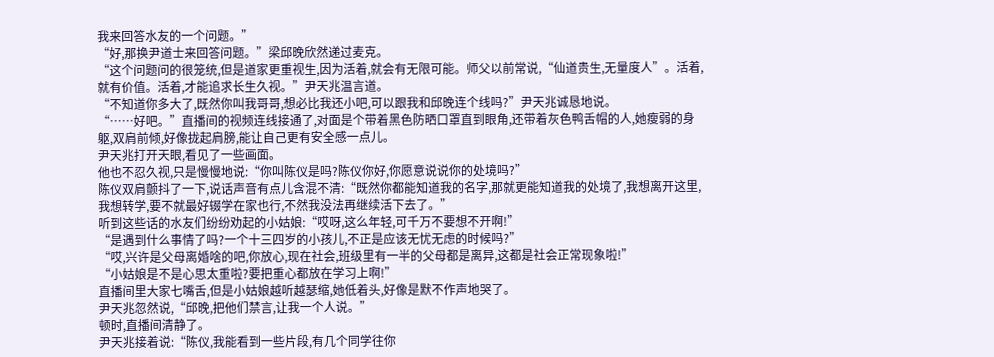我来回答水友的一个问题。”
“好,那换尹道士来回答问题。”梁邱晚欣然递过麦克。
“这个问题问的很笼统,但是道家更重视生,因为活着,就会有无限可能。师父以前常说,“仙道贵生,无量度人”。活着,就有价值。活着,才能追求长生久视。”尹天兆温言道。
“不知道你多大了,既然你叫我哥哥,想必比我还小吧,可以跟我和邱晚连个线吗?”尹天兆诚恳地说。
“……好吧。”直播间的视频连线接通了,对面是个带着黑色防晒口罩直到眼角,还带着灰色鸭舌帽的人,她瘦弱的身躯,双肩前倾,好像拢起肩膀,能让自己更有安全感一点儿。
尹天兆打开天眼,看见了一些画面。
他也不忍久视,只是慢慢地说:“你叫陈仪是吗?陈仪你好,你愿意说说你的处境吗?”
陈仪双肩颤抖了一下,说话声音有点儿含混不清:“既然你都能知道我的名字,那就更能知道我的处境了,我想离开这里,我想转学,要不就最好辍学在家也行,不然我没法再继续活下去了。”
听到这些话的水友们纷纷劝起的小姑娘:“哎呀,这么年轻,可千万不要想不开啊!”
“是遇到什么事情了吗?一个十三四岁的小孩儿,不正是应该无忧无虑的时候吗?”
“哎,兴许是父母离婚啥的吧,你放心,现在社会,班级里有一半的父母都是离异,这都是社会正常现象啦!”
“小姑娘是不是心思太重啦?要把重心都放在学习上啊!”
直播间里大家七嘴舌,但是小姑娘越听越瑟缩,她低着头,好像是默不作声地哭了。
尹天兆忽然说,“邱晚,把他们禁言,让我一个人说。”
顿时,直播间清静了。
尹天兆接着说:“陈仪,我能看到一些片段,有几个同学往你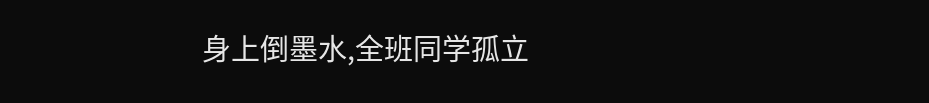身上倒墨水,全班同学孤立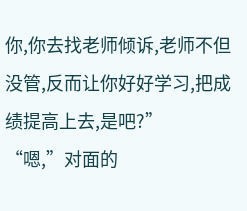你,你去找老师倾诉,老师不但没管,反而让你好好学习,把成绩提高上去,是吧?”
“嗯,”对面的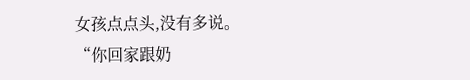女孩点点头,没有多说。
“你回家跟奶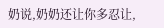奶说,奶奶还让你多忍让,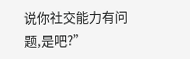说你社交能力有问题,是吧?”